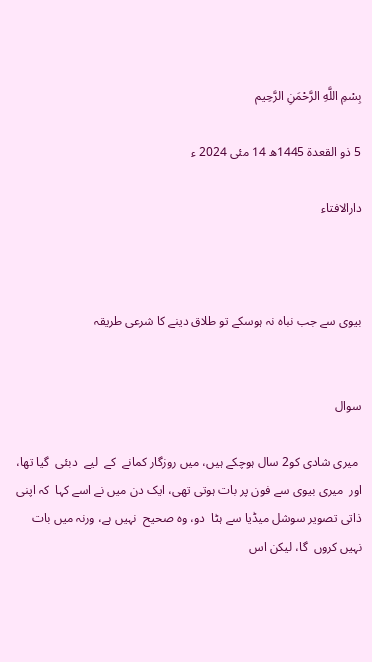بِسْمِ اللَّهِ الرَّحْمَنِ الرَّحِيم

5 ذو القعدة 1445ھ 14 مئی 2024 ء

دارالافتاء



بیوی سے جب نباہ نہ ہوسکے تو طلاق دینے کا شرعی طریقہ


سوال

 میری شادی کو2 سال ہوچکے ہیں، میں روزگار کمانے  کے  لیے  دبئی  گیا تھا، اور  میری بیوی سے فون پر بات ہوتی تھی، ایک دن میں نے اسے کہا  کہ اپنی ذاتی تصویر سوشل میڈیا سے ہٹا  دو، وہ صحیح  نہیں ہے، ورنہ میں بات نہیں کروں  گا، لیکن اس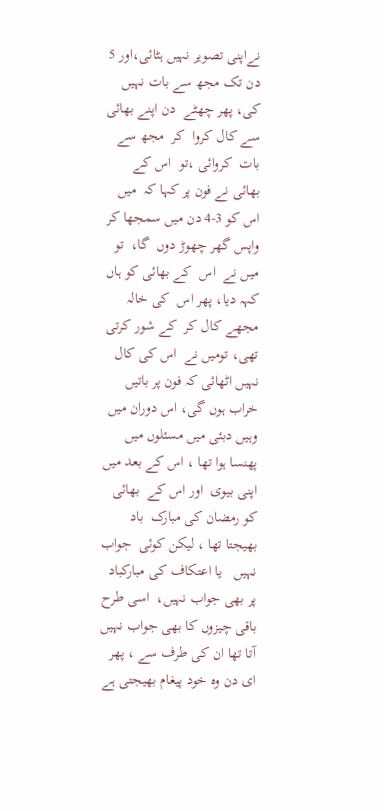نےاپنی تصویر نہیں ہٹائی،اور 5 دن تک مجھ سے بات نہیں کی، پھر چھٹے  دن اپنے بھائی سے کال کروا  کر  مجھ سے بات  کروائی ،تو  اس کے بھائی نے فون پر کہا کہ  میں  اس کو 3-4 دن میں سمجھا کر  واپس گھر چھوڑ دوں  گا،  تو میں نے  اس  کے بھائی کو ہاں  کہہ دیا، پھر اس  کی خالہ مجھے کال کر  کے شور کرتی تھی، تومیں نے  اس کی کال نہیں اٹھائی کہ فون پر باتیں خراب ہوں گی، اس دوران میں وہیں دبئی میں مسئلوں میں پھنسا ہوا تھا ، اس کے بعد میں  اپنی بیوی  اور اس کے  بھائی کو رمضان کی مبارک  باد  بھیجتا تھا ، لیکن کوئی  جواب نہیں   یا اعتکاف کی مبارکباد پر بھی جواب نہیں،  اسی طرح باقی چیزوں کا بھی جواب نہیں آتا تھا ان کی طرف سے ، پھر ای دن وہ خود پیغام بھیجتی ہے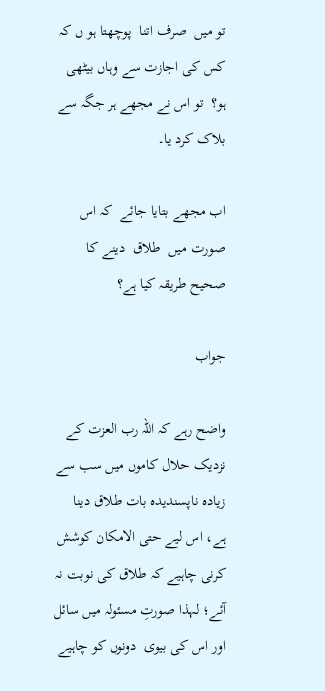تو میں  صرف اتنا  پوچھتا ہو ں کہ کس کی اجازت سے وہاں بیٹھی ہو؟  تو اس نے مجھے ہر جگہ سے   بلاک کرد یا۔

اب مجھے بتایا جائے  کہ اس صورت میں  طلاق  دینے کا صحیح طریقہ کیا ہے؟

جواب

واضح رہے کہ اللہ رب العزت کے نزدیک حلال کاموں میں سب سے  زیادہ ناپسندیدہ بات طلاق دینا ہے، اس لیے حتی الامکان کوشش کرنی چاہیے کہ طلاق کی نوبت نہ آئے؛ لہذا صورتِ مسئولہ میں سائل اور اس کی بیوی  دونوں کو چاہیے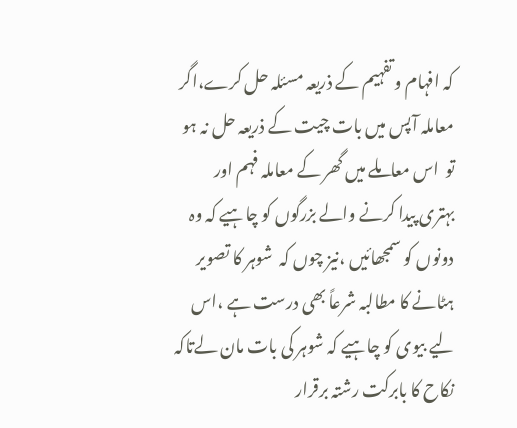کہ افہام و تفہیم کے ذریعہ مسئلہ حل کرے،اگر معاملہ آپس میں بات چیت کے ذریعہ حل نہ ہو تو  اس معاملے میں گھر کے معاملہ فہم اور بہتری پیدا کرنے والے بزرگوں کو چاہیے کہ وہ دونوں کو سمجھائیں ،نیز چوں کہ  شوہر کا تصویر ہٹانے کا مطالبہ شرعاً بھی درست ہے ،اس لیے بیوی کو چاہیے کہ شوہر کی بات مان لےتاکہ نکاح کا بابرکت رشتہ برقرار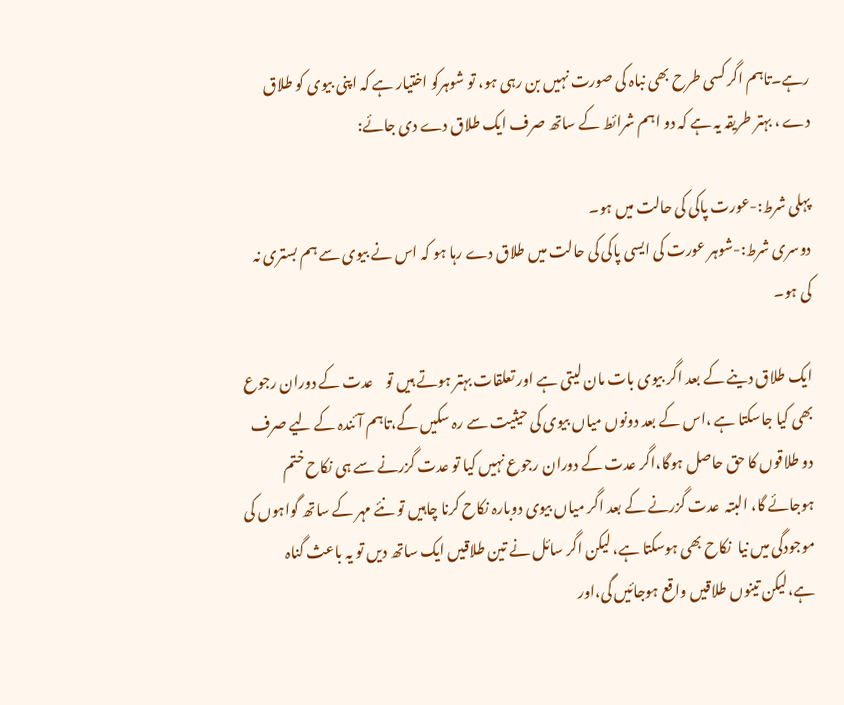رہے۔تاہم اگر کسی طرح بھی نباہ کی صورت نہیں بن رہی ہو، تو شوہرکو اختیار ہے کہ اپنی بیوی کو طلاق دے ، بہتر طریقہ یہ ہے کہ دو اہم شرائط کے ساتھ صرف ایک طلاق دے دی جائے:

پہلی شرط:-عورت پاکی کی حالت میں ہو۔
دوسری شرط:-شوہر عورت کی ایسی پاکی کی حالت میں طلاق دے رہا ہو کہ اس نے بیوی سے ہم بستری نہ کی ہو۔

ایک طلاق دینے کے بعد اگر بیوی بات مان لیتی ہے اور تعلقات بہتر ہوتے ہیں تو    عدت کے دوران رجوع بھی کیا جاسکتا ہے ،اس کے بعد دونوں میاں بیوی کی حیثیت سے رہ سکیں گے،تاہم آئندہ کے لیے صرف دو طلاقوں کا حق حاصل ہوگا،اگر عدت کے دوران رجوع نہیں کیا تو عدت گزرنے سے ہی نکاح ختم ہوجائے گا، البتہ  عدت گزرنے کے بعد اگر میاں بیوی دوبارہ نکاح کرنا چاہیں تو نئے مہر کے ساتھ گواہوں کی موجودگی میں نیا  نکاح بھی ہوسکتا ہے، لیکن اگر سائل نے تین طلاقیں ایک ساتھ دیں تو یہ باعث گناہ ہے،لیکن تینوں طلاقیں واقع ہوجائیں گی،اور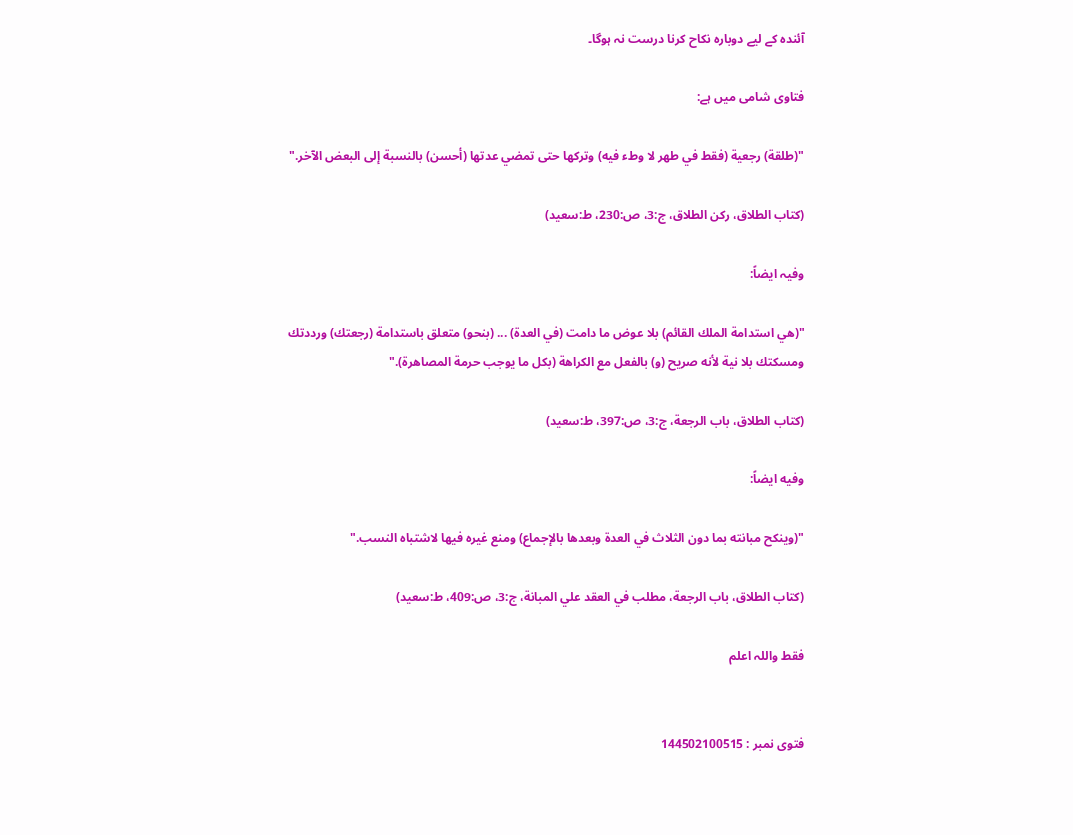آئندہ کے لیے دوبارہ نکاح کرنا درست نہ ہوگا۔

فتاوی شامی میں ہے:

"(طلقة) رجعية (فقط في طهر لا وطء فيه) وتركها حتى تمضي عدتها (أحسن) بالنسبة إلى البعض الآخر."

(كتاب الطلاق، ركن الطلاق، ج:3، ص:230، ط:سعید)

وفیہ ایضاً:

"(هي استدامة الملك القائم) بلا عوض ما دامت (في العدة) ... (بنحو) متعلق باستدامة (رجعتك) ورددتك ومسكتك بلا نية لأنه صريح (و) بالفعل مع الكراهة (بكل ما يوجب حرمة المصاهرة)."

(كتاب الطلاق، باب الرجعة، ج:3، ص:397، ط:سعید)

وفيه ايضاً:

"(وينكح مبانته بما دون الثلاث في العدة وبعدها بالإجماع) ومنع غيره فيها لاشتباه النسب."

(كتاب الطلاق، باب الرجعة، مطلب في العقد علي المبانة، ج:3، ص:409، ط:سعید)

فقط واللہ اعلم


فتوی نمبر : 144502100515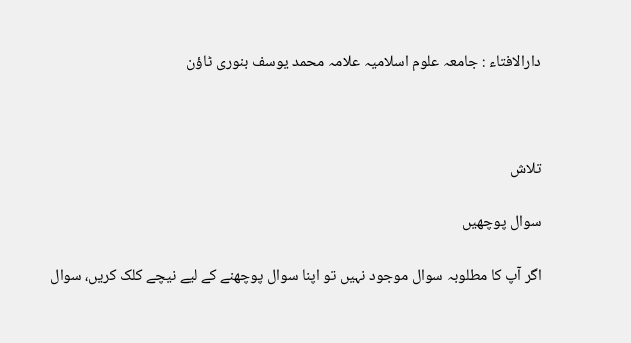دارالافتاء : جامعہ علوم اسلامیہ علامہ محمد یوسف بنوری ٹاؤن



تلاش

سوال پوچھیں

اگر آپ کا مطلوبہ سوال موجود نہیں تو اپنا سوال پوچھنے کے لیے نیچے کلک کریں، سوال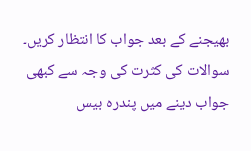بھیجنے کے بعد جواب کا انتظار کریں۔ سوالات کی کثرت کی وجہ سے کبھی جواب دینے میں پندرہ بیس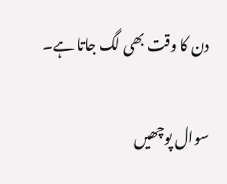دن کا وقت بھی لگ جاتا ہے۔

سوال پوچھیں